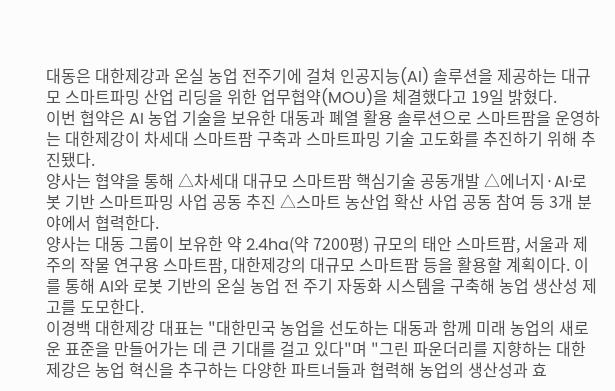대동은 대한제강과 온실 농업 전주기에 걸쳐 인공지능(AI) 솔루션을 제공하는 대규모 스마트파밍 산업 리딩을 위한 업무협약(MOU)을 체결했다고 19일 밝혔다.
이번 협약은 AI 농업 기술을 보유한 대동과 폐열 활용 솔루션으로 스마트팜을 운영하는 대한제강이 차세대 스마트팜 구축과 스마트파밍 기술 고도화를 추진하기 위해 추진됐다.
양사는 협약을 통해 △차세대 대규모 스마트팜 핵심기술 공동개발 △에너지·AI·로봇 기반 스마트파밍 사업 공동 추진 △스마트 농산업 확산 사업 공동 참여 등 3개 분야에서 협력한다.
양사는 대동 그룹이 보유한 약 2.4ha(약 7200평) 규모의 태안 스마트팜, 서울과 제주의 작물 연구용 스마트팜, 대한제강의 대규모 스마트팜 등을 활용할 계획이다. 이를 통해 AI와 로봇 기반의 온실 농업 전 주기 자동화 시스템을 구축해 농업 생산성 제고를 도모한다.
이경백 대한제강 대표는 "대한민국 농업을 선도하는 대동과 함께 미래 농업의 새로운 표준을 만들어가는 데 큰 기대를 걸고 있다"며 "그린 파운더리를 지향하는 대한제강은 농업 혁신을 추구하는 다양한 파트너들과 협력해 농업의 생산성과 효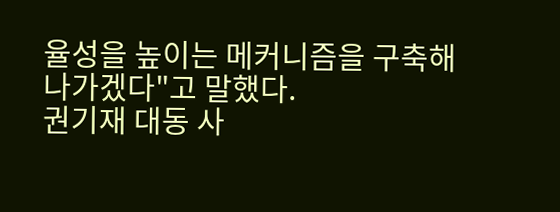율성을 높이는 메커니즘을 구축해 나가겠다"고 말했다.
권기재 대동 사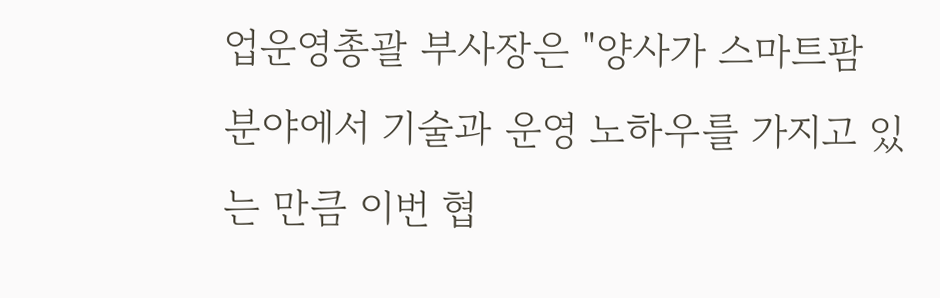업운영총괄 부사장은 "양사가 스마트팜 분야에서 기술과 운영 노하우를 가지고 있는 만큼 이번 협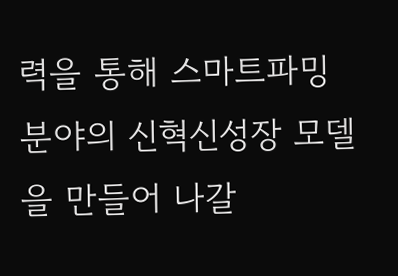력을 통해 스마트파밍 분야의 신혁신성장 모델을 만들어 나갈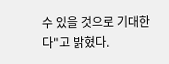수 있을 것으로 기대한다"고 밝혔다.